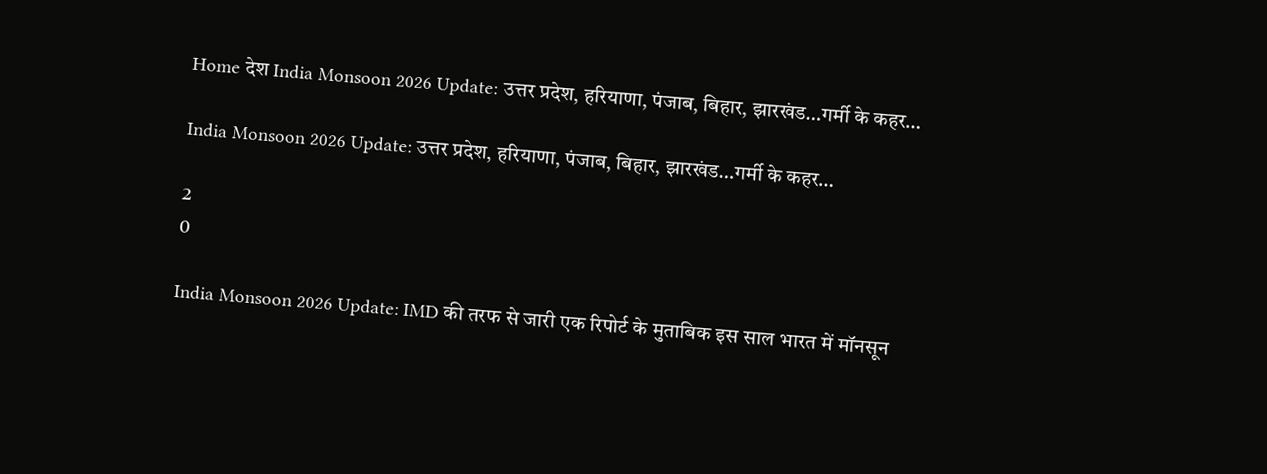Home देश India Monsoon 2026 Update: उत्तर प्रदेश, हरियाणा, पंजाब, बिहार, झारखंड…गर्मी के कहर…

India Monsoon 2026 Update: उत्तर प्रदेश, हरियाणा, पंजाब, बिहार, झारखंड…गर्मी के कहर…

2
0

India Monsoon 2026 Update: IMD की तरफ से जारी एक रिपोर्ट के मुताबिक इस साल भारत में मॉनसून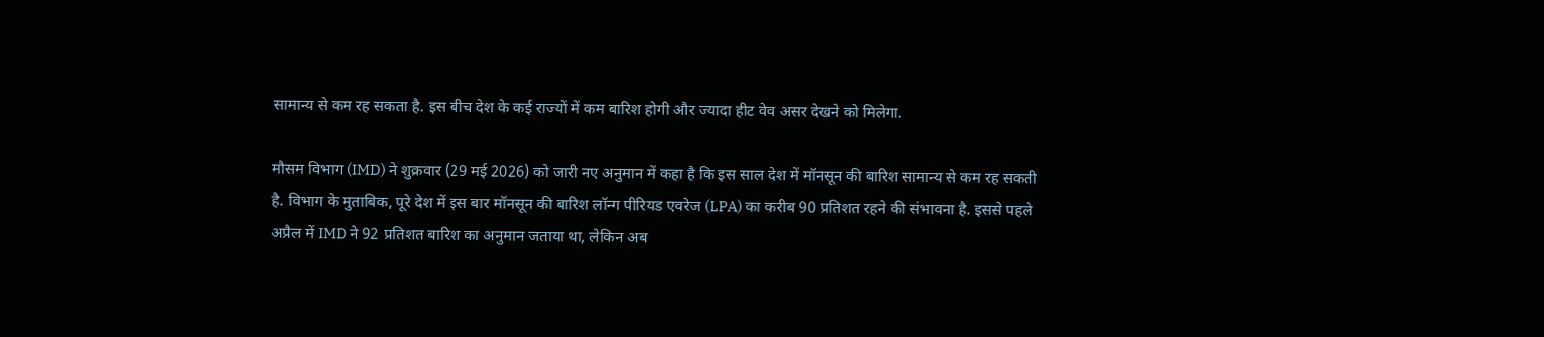सामान्य से कम रह सकता है. इस बीच देश के कई राज्यों में कम बारिश होगी और ज्यादा हीट वेव असर देखने को मिलेगा.

मौसम विभाग (IMD) ने शुक्रवार (29 मई 2026) को जारी नए अनुमान में कहा है कि इस साल देश में मॉनसून की बारिश सामान्य से कम रह सकती है. विभाग के मुताबिक, पूरे देश में इस बार मॉनसून की बारिश लॉन्ग पीरियड एवरेज (LPA) का करीब 90 प्रतिशत रहने की संभावना है. इससे पहले अप्रैल में IMD ने 92 प्रतिशत बारिश का अनुमान जताया था, लेकिन अब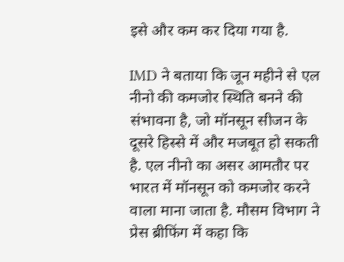इसे और कम कर दिया गया है.

IMD ने बताया कि जून महीने से एल नीनो की कमजोर स्थिति बनने की संभावना है, जो मॉनसून सीजन के दूसरे हिस्से में और मजबूत हो सकती है. एल नीनो का असर आमतौर पर भारत में मॉनसून को कमजोर करने वाला माना जाता है. मौसम विभाग ने प्रेस ब्रीफिंग में कहा कि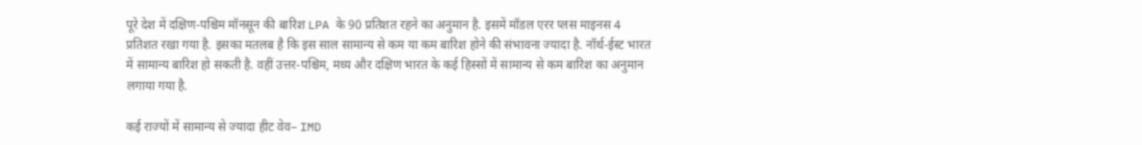पूरे देश में दक्षिण-पश्चिम मॉनसून की बारिश LPA के 90 प्रतिशत रहने का अनुमान है. इसमें मॉडल एरर प्लस माइनस 4 प्रतिशत रखा गया है. इसका मतलब है कि इस साल सामान्य से कम या कम बारिश होने की संभावना ज्यादा है. नॉर्थ-ईस्ट भारत में सामान्य बारिश हो सकती है. वहीं उत्तर-पश्चिम, मध्य और दक्षिण भारत के कई हिस्सों में सामान्य से कम बारिश का अनुमान लगाया गया है.

कई राज्यों में सामान्य से ज्यादा हीट वेव– IMD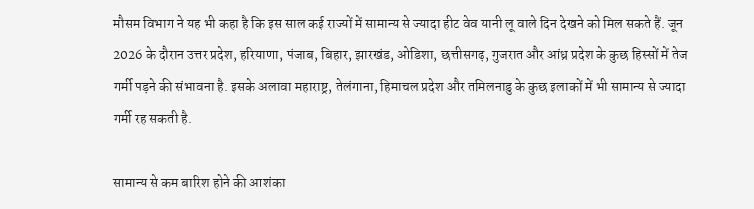मौसम विभाग ने यह भी कहा है कि इस साल कई राज्यों में सामान्य से ज्यादा हीट वेव यानी लू वाले दिन देखने को मिल सकते हैं. जून 2026 के दौरान उत्तर प्रदेश, हरियाणा, पंजाब, बिहार, झारखंड, ओडिशा, छत्तीसगढ़, गुजरात और आंध्र प्रदेश के कुछ हिस्सों में तेज गर्मी पड़ने की संभावना है. इसके अलावा महाराष्ट्र, तेलंगाना, हिमाचल प्रदेश और तमिलनाडु के कुछ इलाकों में भी सामान्य से ज्यादा गर्मी रह सकती है.

सामान्य से कम बारिश होने की आशंका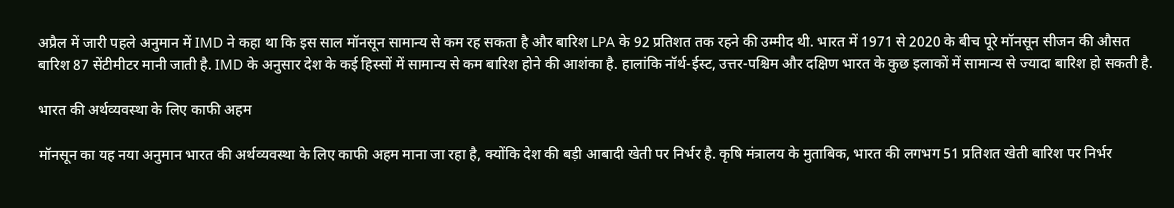अप्रैल में जारी पहले अनुमान में IMD ने कहा था कि इस साल मॉनसून सामान्य से कम रह सकता है और बारिश LPA के 92 प्रतिशत तक रहने की उम्मीद थी. भारत में 1971 से 2020 के बीच पूरे मॉनसून सीजन की औसत बारिश 87 सेंटीमीटर मानी जाती है. IMD के अनुसार देश के कई हिस्सों में सामान्य से कम बारिश होने की आशंका है. हालांकि नॉर्थ-ईस्ट, उत्तर-पश्चिम और दक्षिण भारत के कुछ इलाकों में सामान्य से ज्यादा बारिश हो सकती है.

भारत की अर्थव्यवस्था के लिए काफी अहम

मॉनसून का यह नया अनुमान भारत की अर्थव्यवस्था के लिए काफी अहम माना जा रहा है, क्योंकि देश की बड़ी आबादी खेती पर निर्भर है. कृषि मंत्रालय के मुताबिक, भारत की लगभग 51 प्रतिशत खेती बारिश पर निर्भर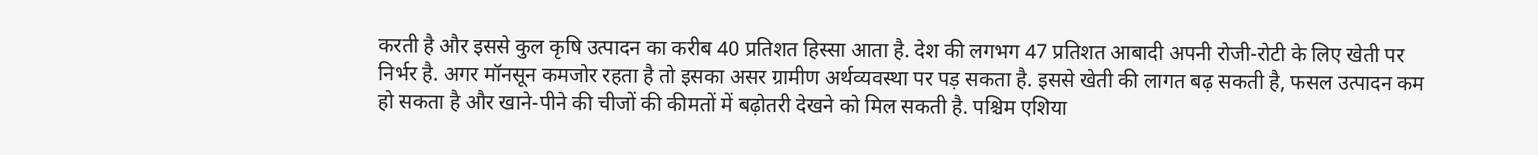करती है और इससे कुल कृषि उत्पादन का करीब 40 प्रतिशत हिस्सा आता है. देश की लगभग 47 प्रतिशत आबादी अपनी रोजी-रोटी के लिए खेती पर निर्भर है. अगर मॉनसून कमजोर रहता है तो इसका असर ग्रामीण अर्थव्यवस्था पर पड़ सकता है. इससे खेती की लागत बढ़ सकती है, फसल उत्पादन कम हो सकता है और खाने-पीने की चीजों की कीमतों में बढ़ोतरी देखने को मिल सकती है. पश्चिम एशिया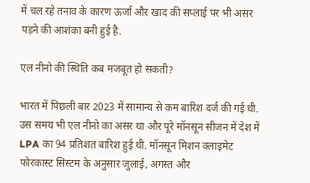में चल रहे तनाव के कारण ऊर्जा और खाद की सप्लाई पर भी असर पड़ने की आशंका बनी हुई है.

एल नीनो की स्थिति कब मजबूत हो सकती?

भारत में पिछली बार 2023 में सामान्य से कम बारिश दर्ज की गई थी. उस समय भी एल नीनो का असर था और पूरे मॉनसून सीजन में देश में LPA का 94 प्रतिशत बारिश हुई थी. मॉनसून मिशन क्लाइमेट फोरकास्ट सिस्टम के अनुसार जुलाई, अगस्त और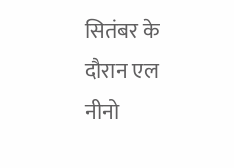सितंबर के दौरान एल नीनो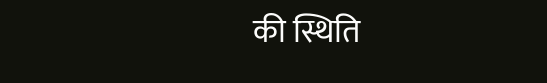की स्थिति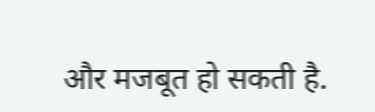और मजबूत हो सकती है.